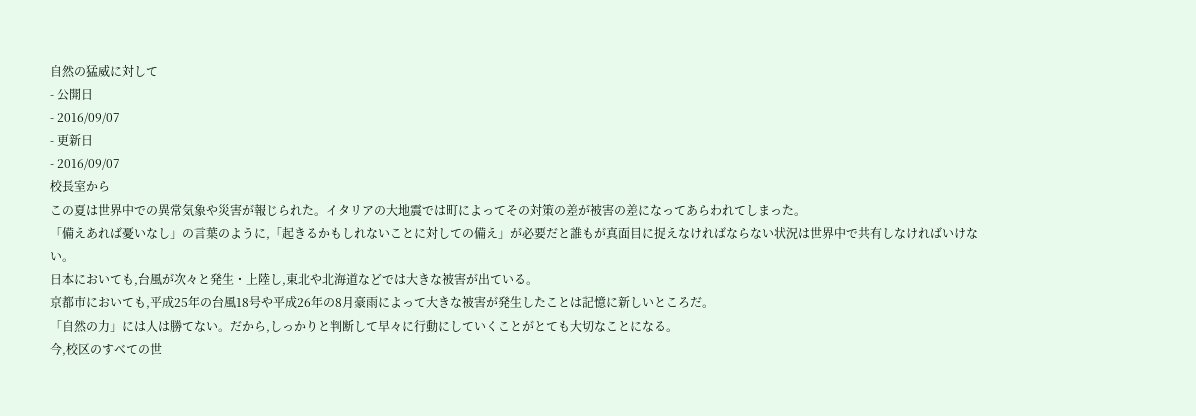自然の猛威に対して
- 公開日
- 2016/09/07
- 更新日
- 2016/09/07
校長室から
この夏は世界中での異常気象や災害が報じられた。イタリアの大地震では町によってその対策の差が被害の差になってあらわれてしまった。
「備えあれば憂いなし」の言葉のように,「起きるかもしれないことに対しての備え」が必要だと誰もが真面目に捉えなければならない状況は世界中で共有しなければいけない。
日本においても,台風が次々と発生・上陸し,東北や北海道などでは大きな被害が出ている。
京都市においても,平成25年の台風18号や平成26年の8月豪雨によって大きな被害が発生したことは記憶に新しいところだ。
「自然の力」には人は勝てない。だから,しっかりと判断して早々に行動にしていくことがとても大切なことになる。
今,校区のすべての世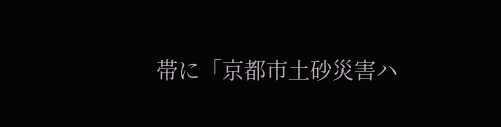帯に「京都市土砂災害ハ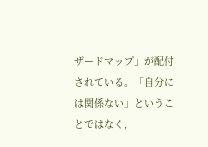ザードマップ」が配付されている。「自分には関係ない」ということではなく,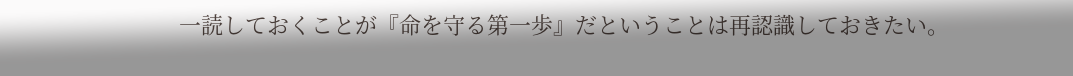一読しておくことが『命を守る第一歩』だということは再認識しておきたい。